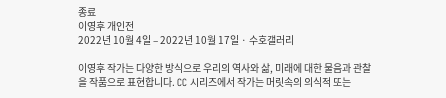종료
이영후 개인전
2022년 10월 4일 – 2022년 10월 17일 · 수호갤러리

이영후 작가는 다양한 방식으로 우리의 역사와 삶, 미래에 대한 물음과 관찰을 작품으로 표현합니다. CC 시리즈에서 작가는 머릿속의 의식적 또는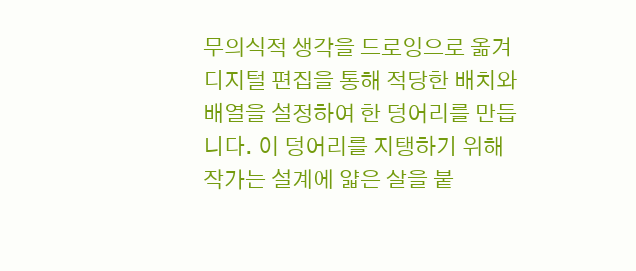무의식적 생각을 드로잉으로 옮겨 디지털 편집을 통해 적당한 배치와 배열을 설정하여 한 덩어리를 만듭니다. 이 덩어리를 지탱하기 위해 작가는 설계에 얇은 살을 붙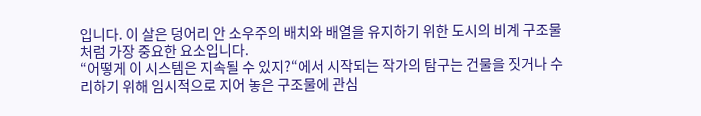입니다. 이 살은 덩어리 안 소우주의 배치와 배열을 유지하기 위한 도시의 비계 구조물처럼 가장 중요한 요소입니다.
“어떻게 이 시스템은 지속될 수 있지?“에서 시작되는 작가의 탐구는 건물을 짓거나 수리하기 위해 임시적으로 지어 놓은 구조물에 관심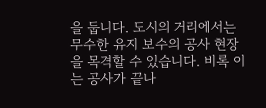을 둡니다. 도시의 거리에서는 무수한 유지 보수의 공사 현장을 목격할 수 있습니다. 비록 이는 공사가 끝나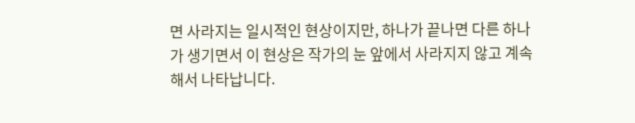면 사라지는 일시적인 현상이지만, 하나가 끝나면 다른 하나가 생기면서 이 현상은 작가의 눈 앞에서 사라지지 않고 계속해서 나타납니다.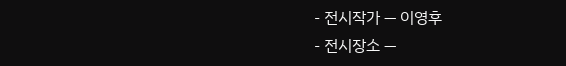- 전시작가 — 이영후
- 전시장소 —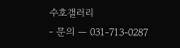수호갤러리
- 문의 — 031-713-0287